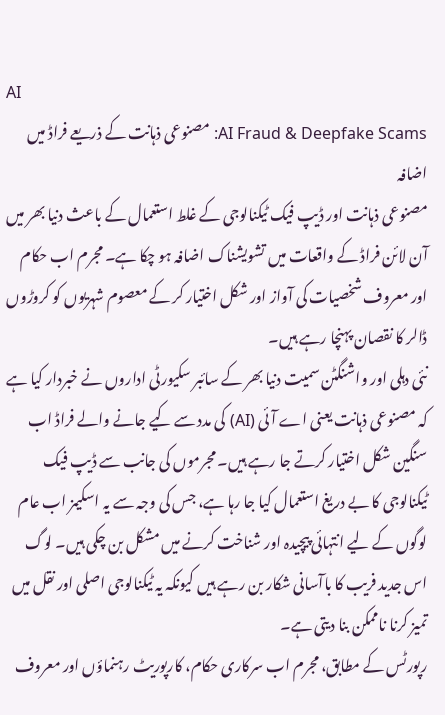AI
AI Fraud & Deepfake Scams: مصنوعی ذہانت کے ذریعے فراڈ میں اضافہ
مصنوعی ذہانت اور ڈیپ فیک ٹیکنالوجی کے غلط استعمال کے باعث دنیا بھر میں آن لائن فراڈ کے واقعات میں تشویشناک اضافہ ہو چکا ہے۔ مجرم اب حکام اور معروف شخصیات کی آواز اور شکل اختیار کر کے معصوم شہریوں کو کروڑوں ڈالر کا نقصان پہنچا رہے ہیں۔
نئی دہلی اور واشنگٹن سمیت دنیا بھر کے سائبر سکیورٹی اداروں نے خبردار کیا ہے کہ مصنوعی ذہانت یعنی اے آئی (AI) کی مدد سے کیے جانے والے فراڈ اب سنگین شکل اختیار کرتے جا رہے ہیں۔ مجرموں کی جانب سے ڈیپ فیک ٹیکنالوجی کا بے دریغ استعمال کیا جا رہا ہے، جس کی وجہ سے یہ اسکیمز اب عام لوگوں کے لیے انتہائی پیچیدہ اور شناخت کرنے میں مشکل بن چکی ہیں۔ لوگ اس جدید فریب کا باآسانی شکار بن رہے ہیں کیونکہ یہ ٹیکنالوجی اصلی اور نقل میں تمیز کرنا ناممکن بنا دیتی ہے۔
رپورٹس کے مطابق، مجرم اب سرکاری حکام، کارپوریٹ رہنماؤں اور معروف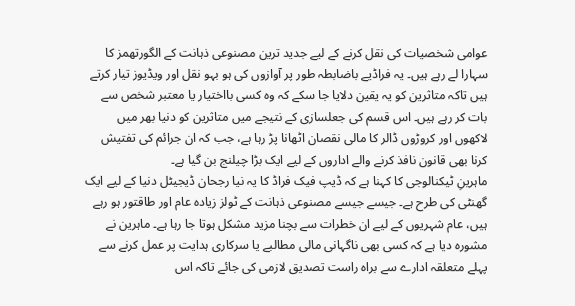عوامی شخصیات کی نقل کرنے کے لیے جدید ترین مصنوعی ذہانت کے الگورتھمز کا سہارا لے رہے ہیں۔ یہ فراڈیے باضابطہ طور پر آوازوں کی ہو بہو نقل اور ویڈیوز تیار کرتے ہیں تاکہ متاثرین کو یہ یقین دلایا جا سکے کہ وہ کسی بااختیار یا معتبر شخص سے بات کر رہے ہیں۔ اس قسم کی جعلسازی کے نتیجے میں متاثرین کو دنیا بھر میں لاکھوں اور کروڑوں ڈالر کا مالی نقصان اٹھانا پڑ رہا ہے، جب کہ ان جرائم کی تفتیش کرنا بھی قانون نافذ کرنے والے اداروں کے لیے ایک بڑا چیلنج بن گیا ہے۔
ماہرینِ ٹیکنالوجی کا کہنا ہے کہ ڈیپ فیک فراڈ کا یہ نیا رجحان ڈیجیٹل دنیا کے لیے ایک گھنٹی کی طرح ہے۔ جیسے جیسے مصنوعی ذہانت کے ٹولز زیادہ عام اور طاقتور ہو رہے ہیں، عام شہریوں کے لیے ان خطرات سے بچنا مزید مشکل ہوتا جا رہا ہے۔ ماہرین نے مشورہ دیا ہے کہ کسی بھی ناگہانی مالی مطالبے یا سرکاری ہدایت پر عمل کرنے سے پہلے متعلقہ ادارے سے براہ راست تصدیق لازمی کی جائے تاکہ اس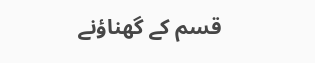قسم کے گھناؤنے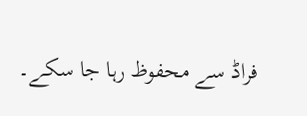فراڈ سے محفوظ رہا جا سکے۔